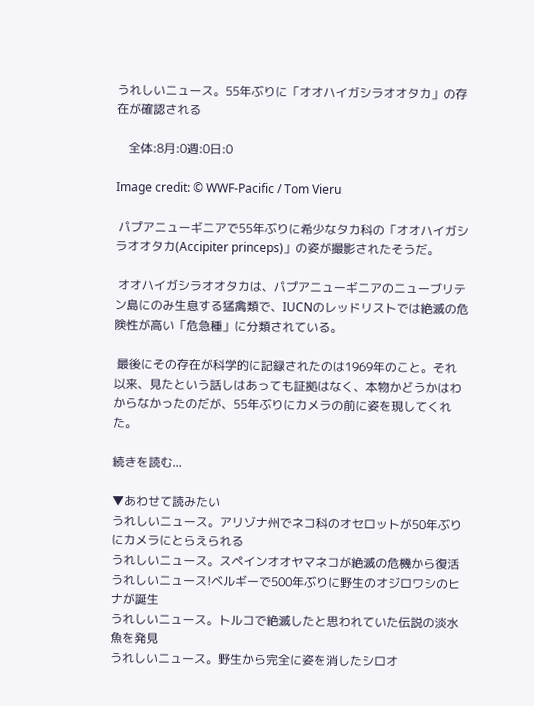うれしいニュース。55年ぶりに「オオハイガシラオオタカ」の存在が確認される

    全体:8月:0週:0日:0

Image credit: © WWF-Pacific / Tom Vieru

 パプアニューギニアで55年ぶりに希少なタカ科の「オオハイガシラオオタカ(Accipiter princeps)」の姿が撮影されたそうだ。

 オオハイガシラオオタカは、パプアニューギニアのニューブリテン島にのみ生息する猛禽類で、IUCNのレッドリストでは絶滅の危険性が高い「危急種」に分類されている。

 最後にその存在が科学的に記録されたのは1969年のこと。それ以来、見たという話しはあっても証拠はなく、本物かどうかはわからなかったのだが、55年ぶりにカメラの前に姿を現してくれた。

続きを読む...

▼あわせて読みたい
うれしいニュース。アリゾナ州でネコ科のオセロットが50年ぶりにカメラにとらえられる
うれしいニュース。スペインオオヤマネコが絶滅の危機から復活
うれしいニュース!ベルギーで500年ぶりに野生のオジロワシのヒナが誕生
うれしいニュース。トルコで絶滅したと思われていた伝説の淡水魚を発見
うれしいニュース。野生から完全に姿を消したシロオ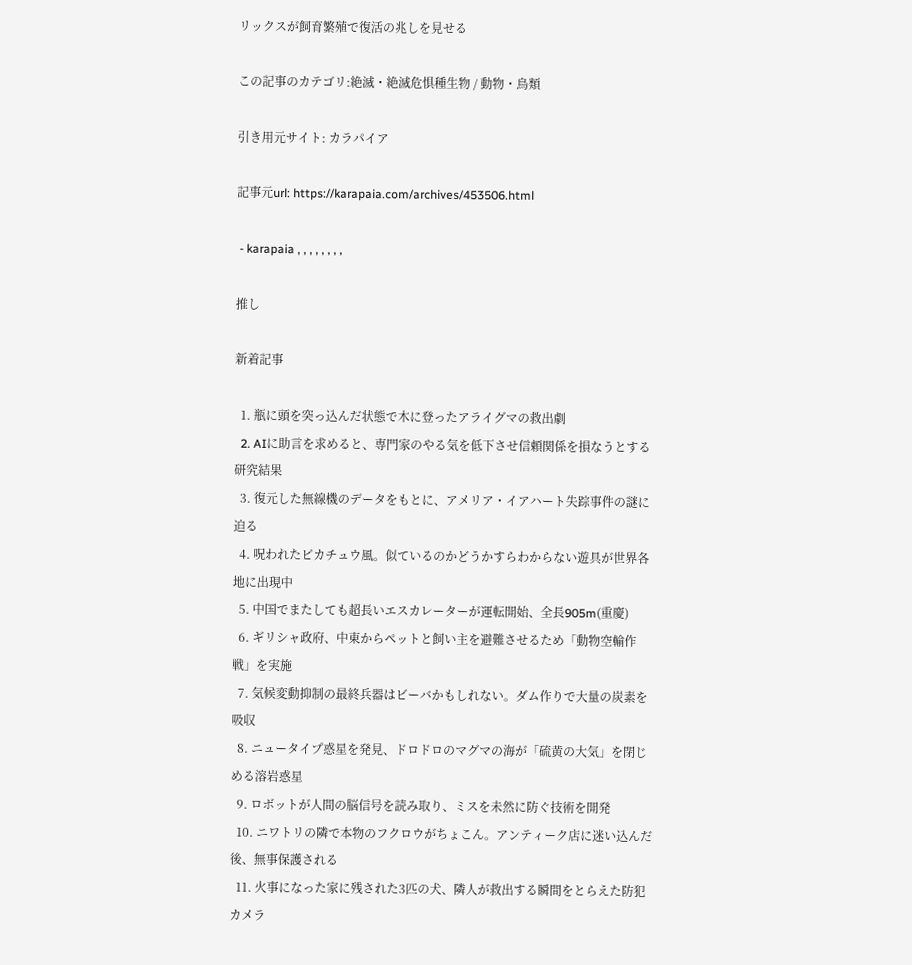リックスが飼育繁殖で復活の兆しを見せる

この記事のカテゴリ:絶滅・絶滅危惧種生物 / 動物・鳥類

引き用元サイト: カラパイア

記事元url: https://karapaia.com/archives/453506.html

 - karapaia , , , , , , , ,

推し

新着記事

  1. 瓶に頭を突っ込んだ状態で木に登ったアライグマの救出劇
  2. AIに助言を求めると、専門家のやる気を低下させ信頼関係を損なうとする研究結果
  3. 復元した無線機のデータをもとに、アメリア・イアハート失踪事件の謎に迫る
  4. 呪われたピカチュウ風。似ているのかどうかすらわからない遊具が世界各地に出現中
  5. 中国でまたしても超長いエスカレーターが運転開始、全長905m(重慶)
  6. ギリシャ政府、中東からペットと飼い主を避難させるため「動物空輸作戦」を実施
  7. 気候変動抑制の最終兵器はビーバかもしれない。ダム作りで大量の炭素を吸収
  8. ニュータイプ惑星を発見、ドロドロのマグマの海が「硫黄の大気」を閉じめる溶岩惑星
  9. ロボットが人間の脳信号を読み取り、ミスを未然に防ぐ技術を開発
  10. ニワトリの隣で本物のフクロウがちょこん。アンティーク店に迷い込んだ後、無事保護される
  11. 火事になった家に残された3匹の犬、隣人が救出する瞬間をとらえた防犯カメラ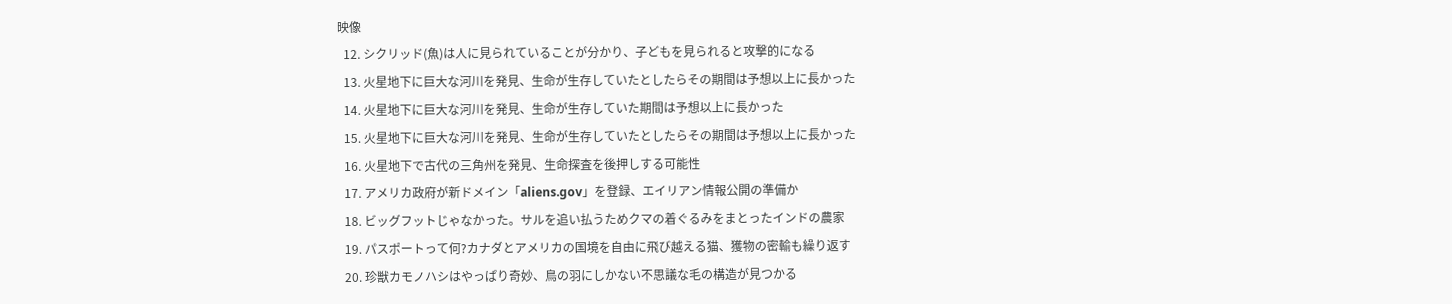映像
  12. シクリッド(魚)は人に見られていることが分かり、子どもを見られると攻撃的になる
  13. 火星地下に巨大な河川を発見、生命が生存していたとしたらその期間は予想以上に長かった
  14. 火星地下に巨大な河川を発見、生命が生存していた期間は予想以上に長かった
  15. 火星地下に巨大な河川を発見、生命が生存していたとしたらその期間は予想以上に長かった
  16. 火星地下で古代の三角州を発見、生命探査を後押しする可能性
  17. アメリカ政府が新ドメイン「aliens.gov」を登録、エイリアン情報公開の準備か
  18. ビッグフットじゃなかった。サルを追い払うためクマの着ぐるみをまとったインドの農家
  19. パスポートって何?カナダとアメリカの国境を自由に飛び越える猫、獲物の密輸も繰り返す
  20. 珍獣カモノハシはやっぱり奇妙、鳥の羽にしかない不思議な毛の構造が見つかる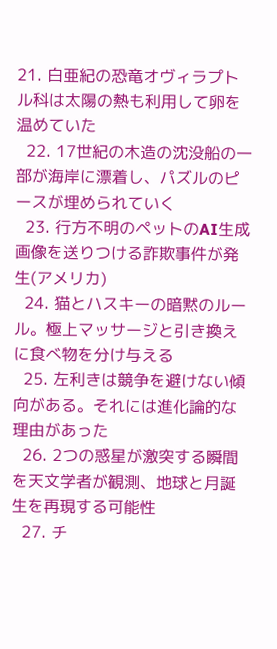21. 白亜紀の恐竜オヴィラプトル科は太陽の熱も利用して卵を温めていた
  22. 17世紀の木造の沈没船の一部が海岸に漂着し、パズルのピースが埋められていく
  23. 行方不明のペットのAI生成画像を送りつける詐欺事件が発生(アメリカ)
  24. 猫とハスキーの暗黙のルール。極上マッサージと引き換えに食べ物を分け与える
  25. 左利きは競争を避けない傾向がある。それには進化論的な理由があった
  26. 2つの惑星が激突する瞬間を天文学者が観測、地球と月誕生を再現する可能性
  27. チ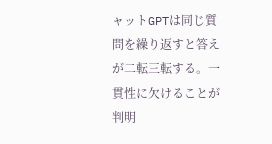ャットGPTは同じ質問を繰り返すと答えが二転三転する。一貫性に欠けることが判明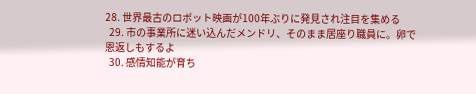28. 世界最古のロボット映画が100年ぶりに発見され注目を集める
  29. 市の事業所に迷い込んだメンドリ、そのまま居座り職員に。卵で恩返しもするよ
  30. 感情知能が育ち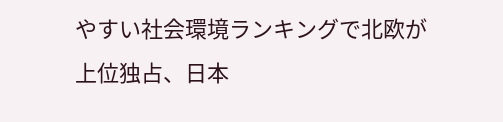やすい社会環境ランキングで北欧が上位独占、日本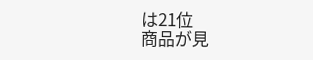は21位
商品が見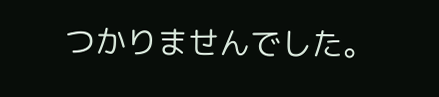つかりませんでした。